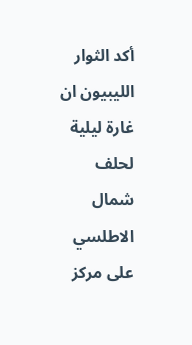أكد الثوار الليبيون ان غارة ليلية لحلف شمال الاطلسي على مركز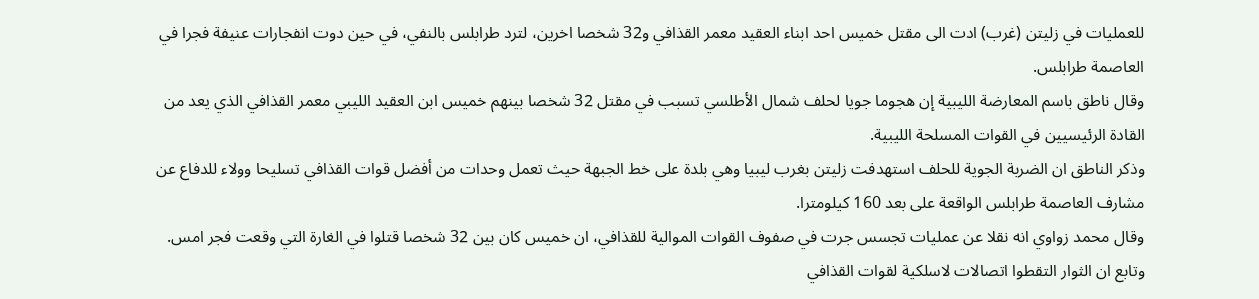للعمليات في زليتن (غرب) ادت الى مقتل خميس احد ابناء العقيد معمر القذافي و32 شخصا اخرين، لترد طرابلس بالنفي، في حين دوت انفجارات عنيفة فجرا في العاصمة طرابلس.
وقال ناطق باسم المعارضة الليبية إن هجوما جويا لحلف شمال الأطلسي تسبب في مقتل 32 شخصا بينهم خميس ابن العقيد الليبي معمر القذافي الذي يعد من القادة الرئيسيين في القوات المسلحة الليبية.
وذكر الناطق ان الضربة الجوية للحلف استهدفت زليتن بغرب ليبيا وهي بلدة على خط الجبهة حيث تعمل وحدات من أفضل قوات القذافي تسليحا وولاء للدفاع عن مشارف العاصمة طرابلس الواقعة على بعد 160 كيلومترا.
وقال محمد زواوي انه نقلا عن عمليات تجسس جرت في صفوف القوات الموالية للقذافي، ان خميس كان بين 32 شخصا قتلوا في الغارة التي وقعت فجر امس. وتابع ان الثوار التقطوا اتصالات لاسلكية لقوات القذافي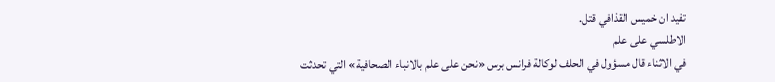تفيد ان خميس القذافي قتل.
الاطلسي على علم
في الاثناء قال مسؤول في الحلف لوكالة فرانس برس «نحن على علم بالانباء الصحافية» التي تحدثت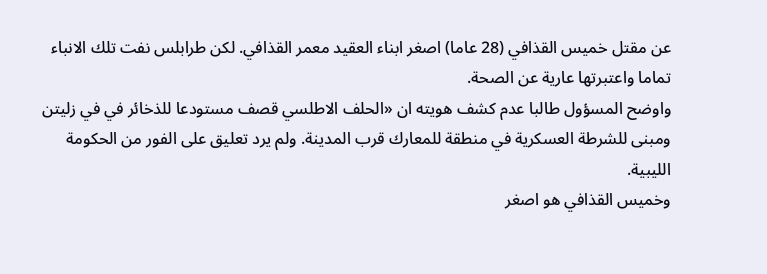عن مقتل خميس القذافي (28 عاما) اصغر ابناء العقيد معمر القذافي. لكن طرابلس نفت تلك الانباء تماما واعتبرتها عارية عن الصحة.
واوضح المسؤول طالبا عدم كشف هويته ان «الحلف الاطلسي قصف مستودعا للذخائر في في زليتن ومبنى للشرطة العسكرية في منطقة للمعارك قرب المدينة. ولم يرد تعليق على الفور من الحكومة الليبية.
وخميس القذافي هو اصغر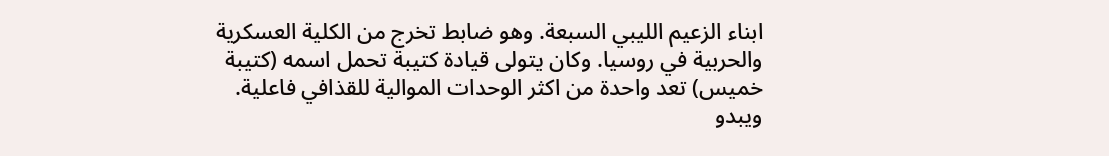ابناء الزعيم الليبي السبعة. وهو ضابط تخرج من الكلية العسكرية والحربية في روسيا. وكان يتولى قيادة كتيبة تحمل اسمه (كتيبة خميس) تعد واحدة من اكثر الوحدات الموالية للقذافي فاعلية.
ويبدو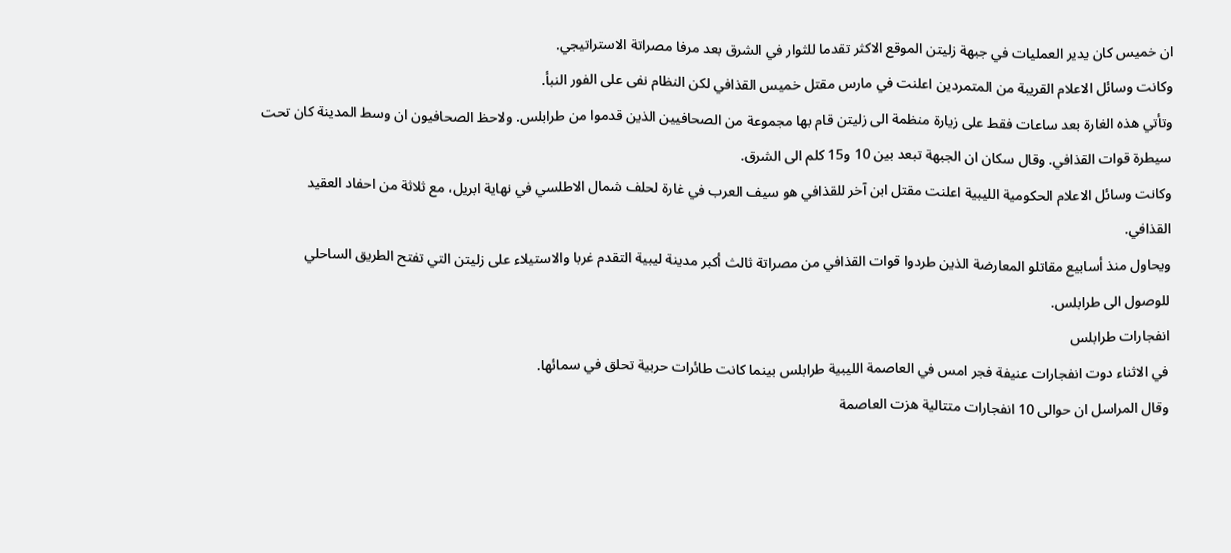ان خميس كان يدير العمليات في جبهة زليتن الموقع الاكثر تقدما للثوار في الشرق بعد مرفا مصراتة الاستراتيجي.
وكانت وسائل الاعلام القريبة من المتمردين اعلنت في مارس مقتل خميس القذافي لكن النظام نفى على الفور النبأ.
وتأتي هذه الغارة بعد ساعات فقط على زيارة منظمة الى زليتن قام بها مجموعة من الصحافيين الذين قدموا من طرابلس. ولاحظ الصحافيون ان وسط المدينة كان تحت سيطرة قوات القذافي. وقال سكان ان الجبهة تبعد بين 10 و15 كلم الى الشرق.
وكانت وسائل الاعلام الحكومية الليبية اعلنت مقتل ابن آخر للقذافي هو سيف العرب في غارة لحلف شمال الاطلسي في نهاية ابريل، مع ثلاثة من احفاد العقيد القذافي.
ويحاول منذ أسابيع مقاتلو المعارضة الذين طردوا قوات القذافي من مصراتة ثالث أكبر مدينة ليبية التقدم غربا والاستيلاء على زليتن التي تفتح الطريق الساحلي للوصول الى طرابلس.
انفجارات طرابلس
في الاثناء دوت انفجارات عنيفة فجر امس في العاصمة الليبية طرابلس بينما كانت طائرات حربية تحلق في سمائها.
وقال المراسل ان حوالى 10 انفجارات متتالية هزت العاصمة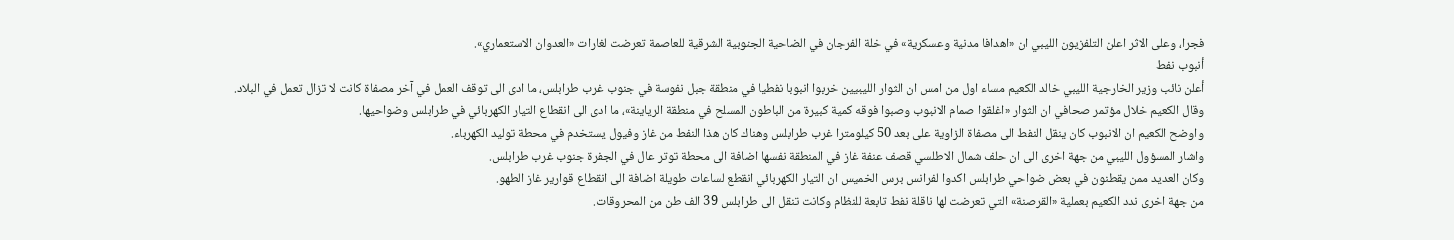فجرا، وعلى الاثر اعلن التلفزيون الليبي ان «اهدافا مدنية وعسكرية» في خلة الفرجان في الضاحية الجنوبية الشرقية للعاصمة تعرضت لغارات «العدوان الاستعماري».
أنبوب نفط
أعلن نائب وزير الخارجية الليبي خالد الكعيم مساء اول من امس ان الثوار الليبيين خربوا انبوبا نفطيا في منطقة جبل نفوسة في جنوب غرب طرابلس، ما ادى الى توقف العمل في آخر مصفاة كانت لا تزال تعمل في البلاد.
وقال الكعيم خلال مؤتمر صحافي ان الثوار «اغلقوا صمام الانبوب وصبوا فوقه كمية كبيرة من الباطون المسلح في منطقة الرياينة»، ما ادى الى انقطاع التيار الكهربائي في طرابلس وضواحيها.
واوضح الكعيم ان الانبوب كان ينقل النفط الى مصفاة الزاوية على بعد 50 كيلومترا غرب طرابلس وهناك كان هذا النفط من غاز وفيول يستخدم في محطة توليد الكهرباء.
واشار المسؤول الليبي من جهة اخرى الى ان حلف شمال الاطلسي قصف عنفة غاز في المنطقة نفسها اضافة الى محطة توتر عال في الجفرة جنوب غرب طرابلس.
وكان العديد ممن يقطنون في بعض ضواحي طرابلس اكدوا لفرانس برس الخميس ان التيار الكهربائي انقطع لساعات طويلة اضافة الى انقطاع قوارير غاز الطهو.
من جهة اخرى ندد الكعيم بعملية «القرصنة» التي تعرضت لها ناقلة نفط تابعة للنظام وكانت تنقل الى طرابلس 39 الف طن من المحروقات.